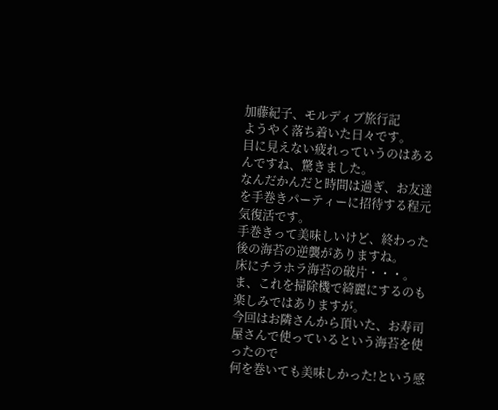加藤紀子、モルディブ旅行記
ようやく落ち着いた日々です。
目に見えない疲れっていうのはあるんですね、驚きました。
なんだかんだと時間は過ぎ、お友達を手巻きパーティーに招待する程元気復活です。
手巻きって美味しいけど、終わった後の海苔の逆襲がありますね。
床にチラホラ海苔の破片・・・。
ま、これを掃除機で綺麗にするのも楽しみではありますが。
今回はお隣さんから頂いた、お寿司屋さんで使っているという海苔を使ったので
何を巻いても美味しかった!という感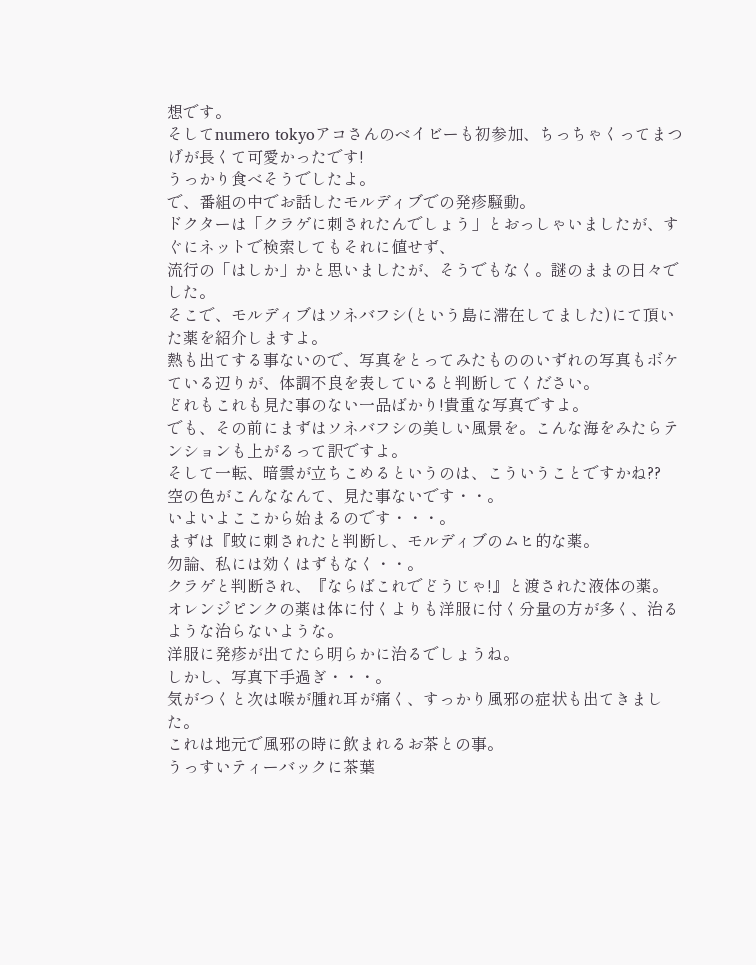想です。
そしてnumero tokyoアコさんのベイビーも初参加、ちっちゃくってまつげが長くて可愛かったです!
うっかり食べそうでしたよ。
で、番組の中でお話したモルディブでの発疹騒動。
ドクターは「クラゲに刺されたんでしょう」とおっしゃいましたが、すぐにネットで検索してもそれに値せず、
流行の「はしか」かと思いましたが、そうでもなく。謎のままの日々でした。
そこで、モルディブはソネバフシ(という島に滞在してました)にて頂いた薬を紹介しますよ。
熱も出てする事ないので、写真をとってみたもののいずれの写真もボケている辺りが、体調不良を表していると判断してください。
どれもこれも見た事のない一品ばかり!貴重な写真ですよ。
でも、その前にまずはソネバフシの美しい風景を。こんな海をみたらテンションも上がるって訳ですよ。
そして一転、暗雲が立ちこめるというのは、こういうことですかね??
空の色がこんななんて、見た事ないです・・。
いよいよここから始まるのです・・・。
まずは『蚊に刺されたと判断し、モルディブのムヒ的な薬。
勿論、私には効くはずもなく・・。
クラゲと判断され、『ならばこれでどうじゃ!』と渡された液体の薬。
オレンジピンクの薬は体に付くよりも洋服に付く分量の方が多く、治るような治らないような。
洋服に発疹が出てたら明らかに治るでしょうね。
しかし、写真下手過ぎ・・・。
気がつくと次は喉が腫れ耳が痛く、すっかり風邪の症状も出てきました。
これは地元で風邪の時に飲まれるお茶との事。
うっすいティーバックに茶葉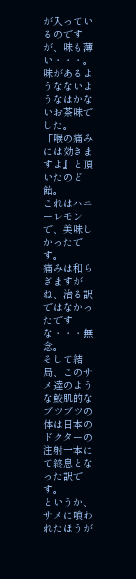が入っているのですが、味も薄い・・・。
味があるようなないようなはかないお茶味でした。
「喉の痛みには効きますよ』と頂いたのど飴。
これはハニーレモンで、美味しかったです。
痛みは和らぎますがね、治る訳ではなかったですな・・・無念。
そして結局、このサメ達のような鮫肌的なブツブツの体は日本のドクターの注射一本にて終息となった訳です。
というか、サメに喰われたほうが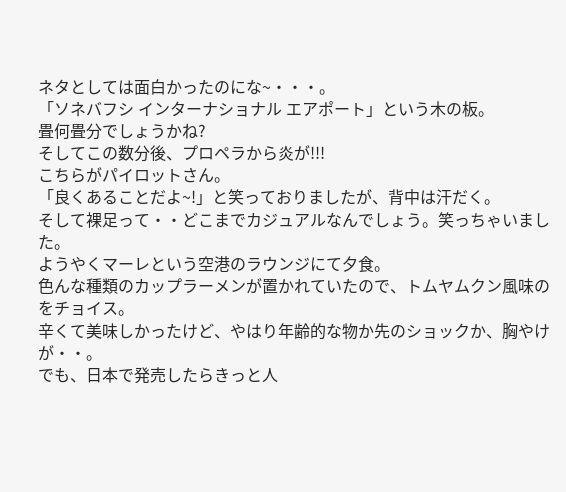ネタとしては面白かったのにな~・・・。
「ソネバフシ インターナショナル エアポート」という木の板。
畳何畳分でしょうかね?
そしてこの数分後、プロペラから炎が!!!
こちらがパイロットさん。
「良くあることだよ~!」と笑っておりましたが、背中は汗だく。
そして裸足って・・どこまでカジュアルなんでしょう。笑っちゃいました。
ようやくマーレという空港のラウンジにて夕食。
色んな種類のカップラーメンが置かれていたので、トムヤムクン風味のをチョイス。
辛くて美味しかったけど、やはり年齢的な物か先のショックか、胸やけが・・。
でも、日本で発売したらきっと人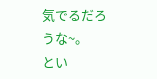気でるだろうな~。
とい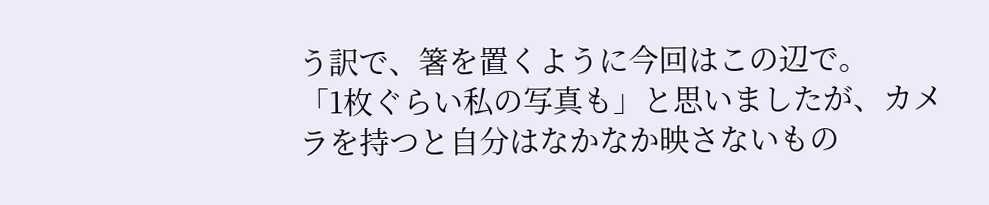う訳で、箸を置くように今回はこの辺で。
「1枚ぐらい私の写真も」と思いましたが、カメラを持つと自分はなかなか映さないもの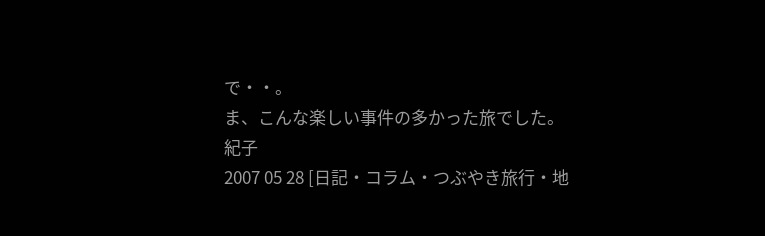で・・。
ま、こんな楽しい事件の多かった旅でした。
紀子
2007 05 28 [日記・コラム・つぶやき旅行・地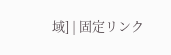域] | 固定リンク